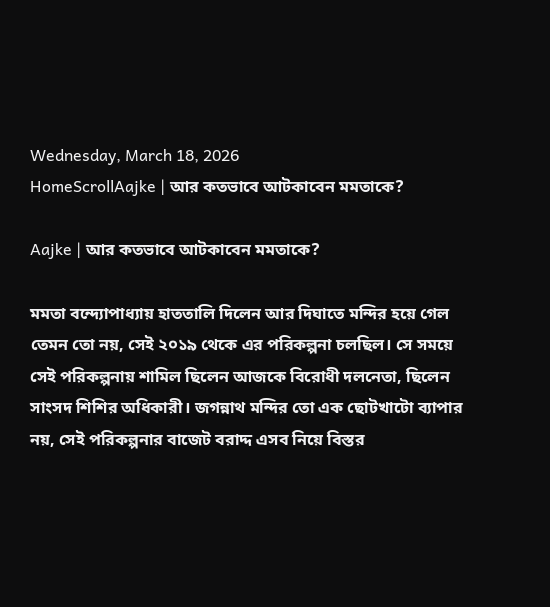Wednesday, March 18, 2026
HomeScrollAajke | আর কতভাবে আটকাবেন মমতাকে?

Aajke | আর কতভাবে আটকাবেন মমতাকে?

মমতা বন্দ্যোপাধ্যায় হাততালি দিলেন আর দিঘাতে মন্দির হয়ে গেল তেমন তো নয়, সেই ২০১৯ থেকে এর পরিকল্পনা চলছিল। সে সময়ে সেই পরিকল্পনায় শামিল ছিলেন আজকে বিরোধী দলনেতা, ছিলেন সাংসদ শিশির অধিকারী। জগন্নাথ মন্দির তো এক ছোটখাটো ব্যাপার নয়, সেই পরিকল্পনার বাজেট বরাদ্দ এসব নিয়ে বিস্তর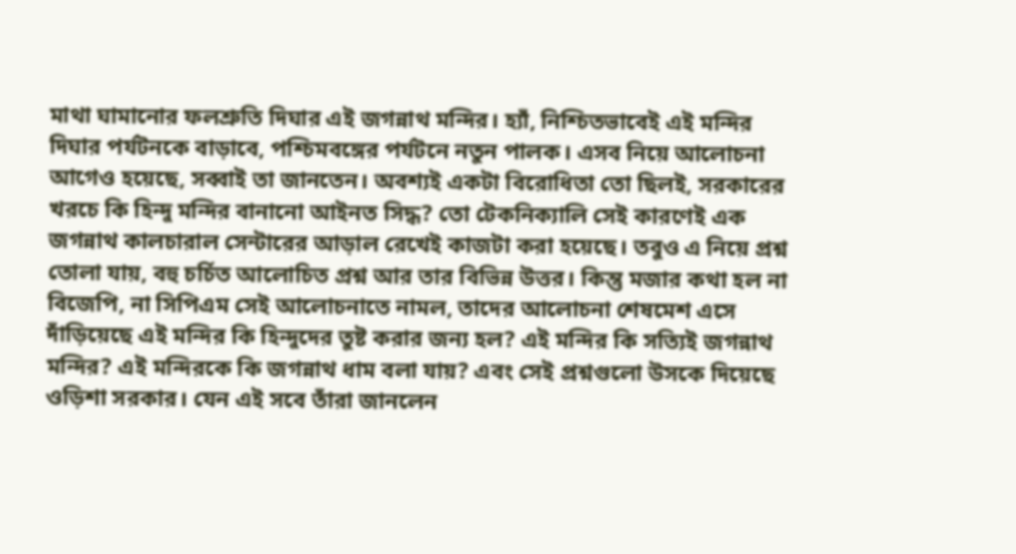মাথা ঘামানোর ফলশ্রুতি দিঘার এই জগন্নাথ মন্দির। হ্যাঁ, নিশ্চিতভাবেই এই মন্দির দিঘার পর্যটনকে বাড়াবে, পশ্চিমবঙ্গের পর্যটনে নতুন পালক। এসব নিয়ে আলোচনা আগেও হয়েছে, সব্বাই তা জানতেন। অবশ্যই একটা বিরোধিতা তো ছিলই, সরকারের খরচে কি হিন্দু মন্দির বানানো আইনত সিদ্ধ? তো টেকনিক্যালি সেই কারণেই এক জগন্নাথ কালচারাল সেন্টারের আড়াল রেখেই কাজটা করা হয়েছে। তবুও এ নিয়ে প্রশ্ন তোলা যায়, বহু চর্চিত আলোচিত প্রশ্ন আর তার বিভিন্ন উত্তর। কিন্তু মজার কথা হল না বিজেপি, না সিপিএম সেই আলোচনাতে নামল, তাদের আলোচনা শেষমেশ এসে দাঁড়িয়েছে এই মন্দির কি হিন্দুদের তুষ্ট করার জন্য হল? এই মন্দির কি সত্যিই জগন্নাথ মন্দির? এই মন্দিরকে কি জগন্নাথ ধাম বলা যায়? এবং সেই প্রশ্নগুলো উসকে দিয়েছে ওড়িশা সরকার। যেন এই সবে তাঁরা জানলেন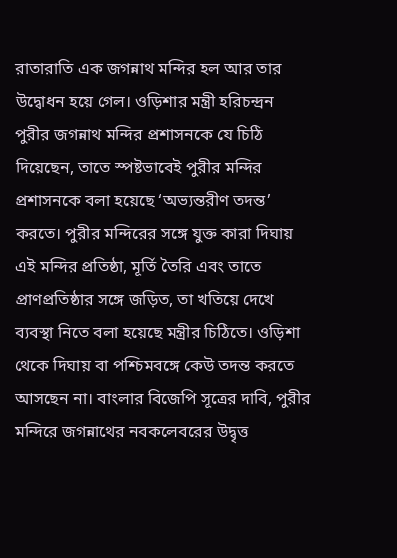রাতারাতি এক জগন্নাথ মন্দির হল আর তার উদ্বোধন হয়ে গেল। ওড়িশার মন্ত্রী হরিচন্দ্রন পুরীর জগন্নাথ মন্দির প্রশাসনকে যে চিঠি দিয়েছেন, তাতে স্পষ্টভাবেই পুরীর মন্দির প্রশাসনকে বলা হয়েছে ‘অভ্যন্তরীণ তদন্ত’ করতে। পুরীর মন্দিরের সঙ্গে যুক্ত কারা দিঘায় এই মন্দির প্রতিষ্ঠা, মূর্তি তৈরি এবং তাতে প্রাণপ্রতিষ্ঠার সঙ্গে জড়িত, তা খতিয়ে দেখে ব‍্যবস্থা নিতে বলা হয়েছে মন্ত্রীর চিঠিতে। ওড়িশা থেকে দিঘায় বা পশ্চিমবঙ্গে কেউ তদন্ত করতে আসছেন না। বাংলার বিজেপি সূত্রের দাবি, পুরীর মন্দিরে জগন্নাথের নবকলেবরের উদ্বৃত্ত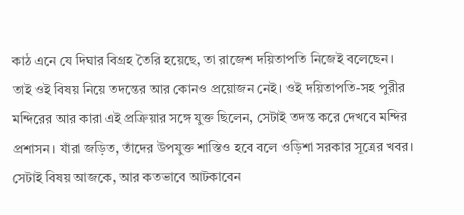কাঠ এনে যে দিঘার বিগ্রহ তৈরি হয়েছে, তা রাজেশ দয়িতাপতি নিজেই বলেছেন। তাই ওই বিষয় নিয়ে তদন্তের আর কোনও প্রয়োজন নেই। ওই দয়িতাপতি-সহ পুরীর মন্দিরের আর কারা এই প্রক্রিয়ার সঙ্গে যুক্ত ছিলেন, সেটাই তদন্ত করে দেখবে মন্দির প্রশাসন। যাঁরা জড়িত, তাঁদের উপযুক্ত শাস্তিও হবে বলে ওড়িশা সরকার সূত্রের খবর। সেটাই বিষয় আজকে, আর কতভাবে আটকাবেন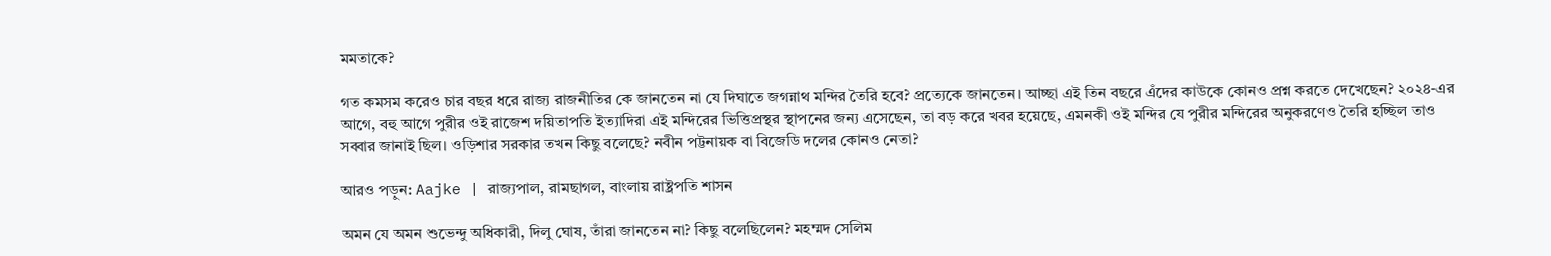মমতাকে?

গত কমসম করেও চার বছর ধরে রাজ্য রাজনীতির কে জানতেন না যে দিঘাতে জগন্নাথ মন্দির তৈরি হবে? প্রত্যেকে জানতেন। আচ্ছা এই তিন বছরে এঁদের কাউকে কোনও প্রশ্ন করতে দেখেছেন? ২০২৪-এর আগে, বহু আগে পুরীর ওই রাজেশ দয়িতাপতি ইত্যাদিরা এই মন্দিরের ভিত্তিপ্রস্থর স্থাপনের জন্য এসেছেন, তা বড় করে খবর হয়েছে, এমনকী ওই মন্দির যে পুরীর মন্দিরের অনুকরণেও তৈরি হচ্ছিল তাও সব্বার জানাই ছিল। ওড়িশার সরকার তখন কিছু বলেছে? নবীন পট্টনায়ক বা বিজেডি দলের কোনও নেতা?

আরও পড়ুন: Aajke | রাজ্যপাল, রামছাগল, বাংলায় রাষ্ট্রপতি শাসন

অমন যে অমন শুভেন্দু অধিকারী, দিলু ঘোষ, তাঁরা জানতেন না? কিছু বলেছিলেন? মহম্মদ সেলিম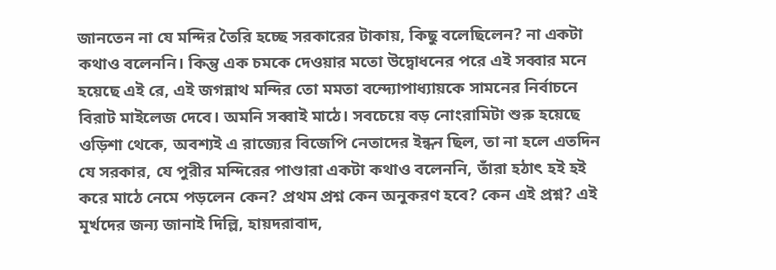জানতেন না যে মন্দির তৈরি হচ্ছে সরকারের টাকায়, কিছু বলেছিলেন? না একটা কথাও বলেননি। কিন্তু এক চমকে দেওয়ার মতো উদ্বোধনের পরে এই সব্বার মনে হয়েছে এই রে, এই জগন্নাথ মন্দির তো মমতা বন্দ্যোপাধ্যায়কে সামনের নির্বাচনে বিরাট মাইলেজ দেবে। অমনি সব্বাই মাঠে। সবচেয়ে বড় নোংরামিটা শুরু হয়েছে ওড়িশা থেকে, অবশ্যই এ রাজ্যের বিজেপি নেতাদের ইন্ধন ছিল, তা না হলে এতদিন যে সরকার, যে পুরীর মন্দিরের পাণ্ডারা একটা কথাও বলেননি, তাঁরা হঠাৎ হই হই করে মাঠে নেমে পড়লেন কেন? প্রথম প্রশ্ন কেন অনুকরণ হবে? কেন এই প্রশ্ন? এই মূর্খদের জন্য জানাই দিল্লি, হায়দরাবাদ,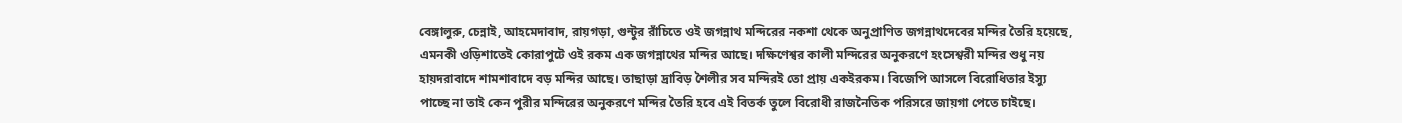বেঙ্গালুরু, চেন্নাই, আহমেদাবাদ, রায়গড়া, গুন্টুর রাঁচিতে ওই জগন্নাথ মন্দিরের নকশা থেকে অনুপ্রাণিত জগন্নাথদেবের মন্দির তৈরি হয়েছে, এমনকী ওড়িশাতেই কোরাপুটে ওই রকম এক জগন্নাথের মন্দির আছে। দক্ষিণেশ্বর কালী মন্দিরের অনুকরণে হংসেশ্বরী মন্দির শুধু নয় হায়দরাবাদে শামশাবাদে বড় মন্দির আছে। তাছাড়া দ্রাবিড় শৈলীর সব মন্দিরই তো প্রায় একইরকম। বিজেপি আসলে বিরোধিতার ইস্যু পাচ্ছে না তাই কেন পুরীর মন্দিরের অনুকরণে মন্দির তৈরি হবে এই বিতর্ক তুলে বিরোধী রাজনৈতিক পরিসরে জায়গা পেতে চাইছে।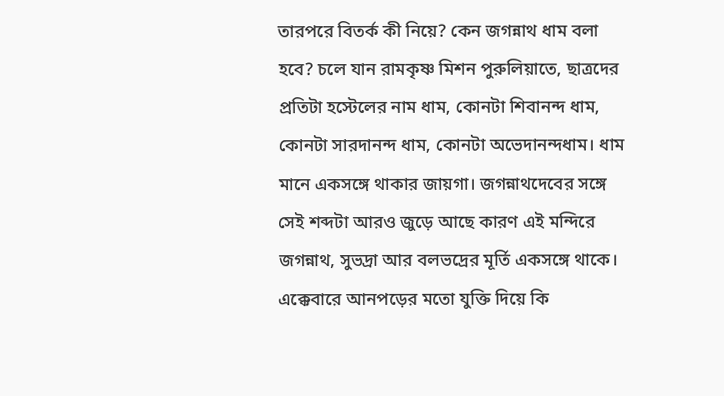তারপরে বিতর্ক কী নিয়ে? কেন জগন্নাথ ধাম বলা হবে? চলে যান রামকৃষ্ণ মিশন পুরুলিয়াতে, ছাত্রদের প্রতিটা হস্টেলের নাম ধাম, কোনটা শিবানন্দ ধাম, কোনটা সারদানন্দ ধাম, কোনটা অভেদানন্দধাম। ধাম মানে একসঙ্গে থাকার জায়গা। জগন্নাথদেবের সঙ্গে সেই শব্দটা আরও জুড়ে আছে কারণ এই মন্দিরে জগন্নাথ, সুভদ্রা আর বলভদ্রের মূর্তি একসঙ্গে থাকে। এক্কেবারে আনপড়ের মতো যুক্তি দিয়ে কি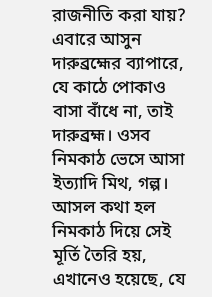রাজনীতি করা যায়? এবারে আসুন দারুব্রহ্মের ব্যাপারে, যে কাঠে পোকাও বাসা বাঁধে না, তাই দারুব্রহ্ম। ওসব নিমকাঠ ভেসে আসা ইত্যাদি মিথ, গল্প। আসল কথা হল নিমকাঠ দিয়ে সেই মূর্তি তৈরি হয়, এখানেও হয়েছে, যে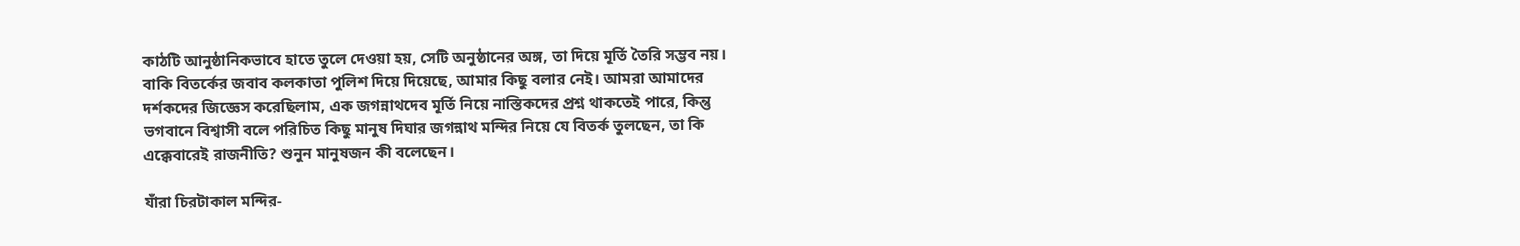কাঠটি আনুষ্ঠানিকভাবে হাতে তুলে দেওয়া হয়, সেটি অনুষ্ঠানের অঙ্গ, তা দিয়ে মূর্তি তৈরি সম্ভব নয়। বাকি বিতর্কের জবাব কলকাতা পুলিশ দিয়ে দিয়েছে, আমার কিছু বলার নেই। আমরা আমাদের দর্শকদের জিজ্ঞেস করেছিলাম, এক জগন্নাথদেব মূর্তি নিয়ে নাস্তিকদের প্রশ্ন থাকতেই পারে, কিন্তু ভগবানে বিশ্বাসী বলে পরিচিত কিছু মানুষ দিঘার জগন্নাথ মন্দির নিয়ে যে বিতর্ক তুলছেন, তা কি এক্কেবারেই রাজনীতি? শুনুন মানুষজন কী বলেছেন।

যাঁরা চিরটাকাল মন্দির-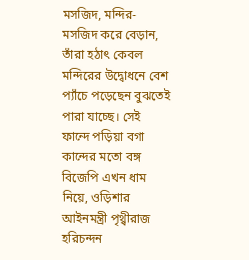মসজিদ, মন্দির-মসজিদ করে বেড়ান, তাঁরা হঠাৎ কেবল মন্দিরের উদ্বোধনে বেশ প্যাঁচে পড়েছেন বুঝতেই পারা যাচ্ছে। সেই ফান্দে পড়িয়া বগা কান্দের মতো বঙ্গ বিজেপি এখন ধাম নিয়ে, ওড়িশার আইনমন্ত্রী পৃথ্বীরাজ হরিচন্দন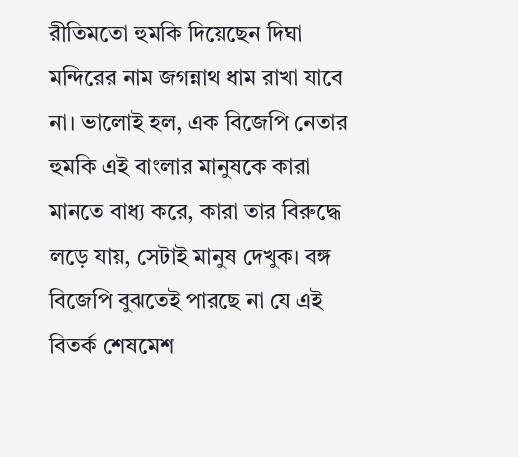রীতিমতো হুমকি দিয়েছেন দিঘা মন্দিরের নাম জগন্নাথ ধাম রাখা যাবে না। ভালোই হল, এক বিজেপি নেতার হুমকি এই বাংলার মানুষকে কারা মানতে বাধ্য করে, কারা তার বিরুদ্ধে লড়ে যায়, সেটাই মানুষ দেখুক। বঙ্গ বিজেপি বুঝতেই পারছে না যে এই বিতর্ক শেষমেশ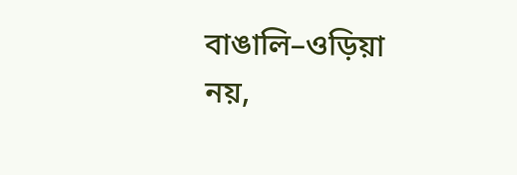বাঙালি–ওড়িয়া নয়,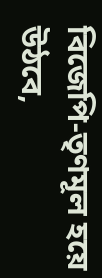বিজেপি-তৃণমূল হয়ে উঠবে,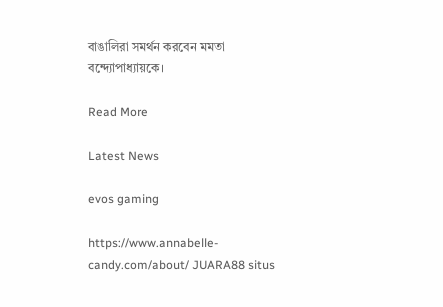বাঙালিরা সমর্থন করবেন মমতা বন্দ্যোপাধ্যায়কে।

Read More

Latest News

evos gaming

https://www.annabelle-candy.com/about/ JUARA88 situs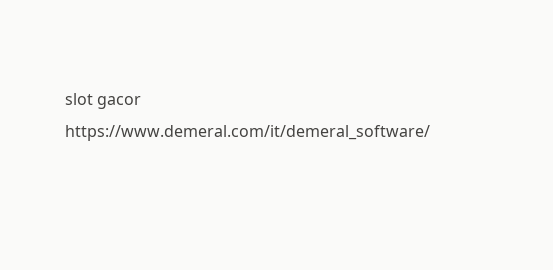slot gacor https://www.demeral.com/it/demeral_software/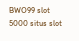BWO99 slot 5000 situs slot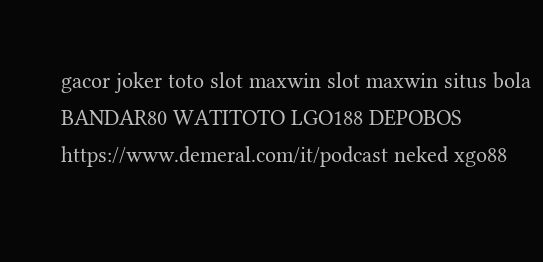gacor joker toto slot maxwin slot maxwin situs bola BANDAR80 WATITOTO LGO188 DEPOBOS https://www.demeral.com/it/podcast neked xgo88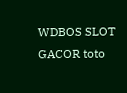WDBOS SLOT GACOR toto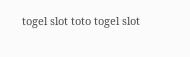togel slot toto togel slot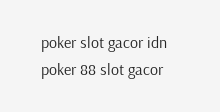poker slot gacor idn poker 88 slot gacor